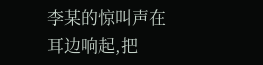李某的惊叫声在耳边响起,把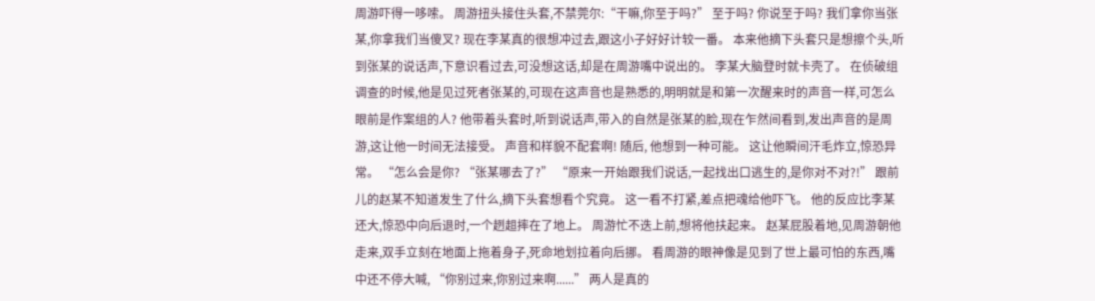周游吓得一哆嗦。 周游扭头接住头套,不禁莞尔:“干嘛,你至于吗?” 至于吗? 你说至于吗? 我们拿你当张某,你拿我们当傻叉? 现在李某真的很想冲过去,跟这小子好好计较一番。 本来他摘下头套只是想擦个头,听到张某的说话声,下意识看过去,可没想这话,却是在周游嘴中说出的。 李某大脑登时就卡壳了。 在侦破组调查的时候,他是见过死者张某的,可现在这声音也是熟悉的,明明就是和第一次醒来时的声音一样,可怎么眼前是作案组的人? 他带着头套时,听到说话声,带入的自然是张某的脸,现在乍然间看到,发出声音的是周游,这让他一时间无法接受。 声音和样貌不配套啊! 随后, 他想到一种可能。 这让他瞬间汗毛炸立,惊恐异常。 “怎么会是你? “张某哪去了?” “原来一开始跟我们说话,一起找出口逃生的,是你对不对?!” 跟前儿的赵某不知道发生了什么,摘下头套想看个究竟。 这一看不打紧,差点把魂给他吓飞。 他的反应比李某还大,惊恐中向后退时,一个趔趄摔在了地上。 周游忙不迭上前,想将他扶起来。 赵某屁股着地,见周游朝他走来,双手立刻在地面上拖着身子,死命地划拉着向后挪。 看周游的眼神像是见到了世上最可怕的东西,嘴中还不停大喊, “你别过来,你别过来啊......” 两人是真的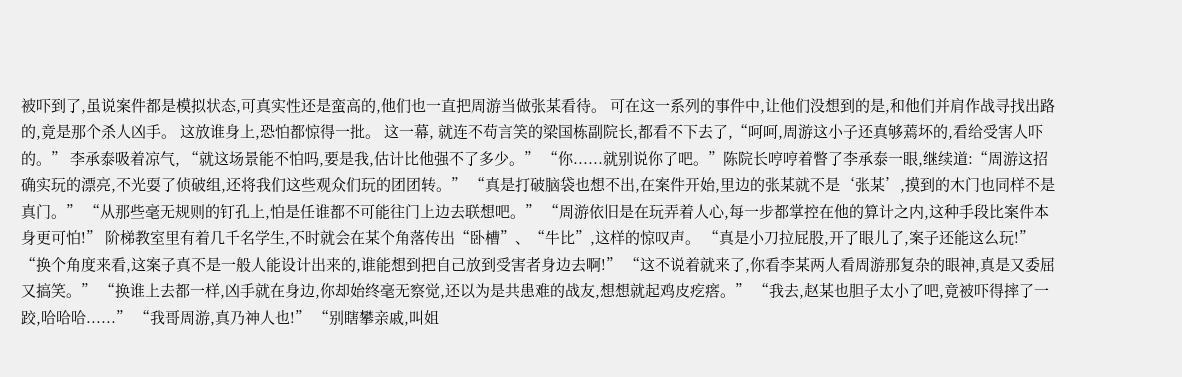被吓到了,虽说案件都是模拟状态,可真实性还是蛮高的,他们也一直把周游当做张某看待。 可在这一系列的事件中,让他们没想到的是,和他们并肩作战寻找出路的,竟是那个杀人凶手。 这放谁身上,恐怕都惊得一批。 这一幕, 就连不苟言笑的梁国栋副院长,都看不下去了,“呵呵,周游这小子还真够蔫坏的,看给受害人吓的。” 李承泰吸着凉气, “就这场景能不怕吗,要是我,估计比他强不了多少。” “你......就别说你了吧。”陈院长哼哼着瞥了李承泰一眼,继续道:“周游这招确实玩的漂亮,不光耍了侦破组,还将我们这些观众们玩的团团转。” “真是打破脑袋也想不出,在案件开始,里边的张某就不是‘张某’,摸到的木门也同样不是真门。” “从那些毫无规则的钉孔上,怕是任谁都不可能往门上边去联想吧。” “周游依旧是在玩弄着人心,每一步都掌控在他的算计之内,这种手段比案件本身更可怕!” 阶梯教室里有着几千名学生,不时就会在某个角落传出“卧槽”、“牛比”,这样的惊叹声。 “真是小刀拉屁股,开了眼儿了,案子还能这么玩!” “换个角度来看,这案子真不是一般人能设计出来的,谁能想到把自己放到受害者身边去啊!” “这不说着就来了,你看李某两人看周游那复杂的眼神,真是又委屈又搞笑。” “换谁上去都一样,凶手就在身边,你却始终毫无察觉,还以为是共患难的战友,想想就起鸡皮疙瘩。” “我去,赵某也胆子太小了吧,竟被吓得摔了一跤,哈哈哈......” “我哥周游,真乃神人也!” “别瞎攀亲戚,叫姐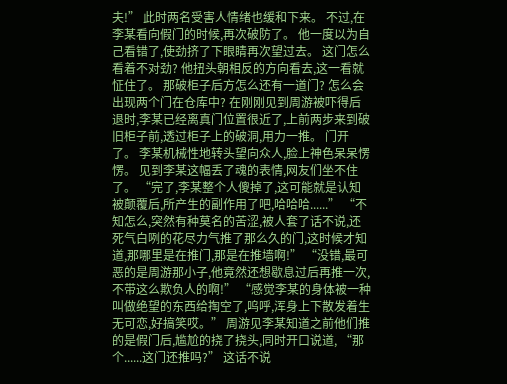夫!” 此时两名受害人情绪也缓和下来。 不过,在李某看向假门的时候,再次破防了。 他一度以为自己看错了,使劲挤了下眼睛再次望过去。 这门怎么看着不对劲? 他扭头朝相反的方向看去,这一看就怔住了。 那破柜子后方怎么还有一道门? 怎么会出现两个门在仓库中? 在刚刚见到周游被吓得后退时,李某已经离真门位置很近了,上前两步来到破旧柜子前,透过柜子上的破洞,用力一推。 门开了。 李某机械性地转头望向众人,脸上神色呆呆愣愣。 见到李某这幅丢了魂的表情,网友们坐不住了。 “完了,李某整个人傻掉了,这可能就是认知被颠覆后,所产生的副作用了吧,哈哈哈......” “不知怎么,突然有种莫名的苦涩,被人套了话不说,还死气白咧的花尽力气推了那么久的门,这时候才知道,那哪里是在推门,那是在推墙啊!” “没错,最可恶的是周游那小子,他竟然还想歇息过后再推一次,不带这么欺负人的啊!” “感觉李某的身体被一种叫做绝望的东西给掏空了,呜呼,浑身上下散发着生无可恋,好搞笑哎。” 周游见李某知道之前他们推的是假门后,尴尬的挠了挠头,同时开口说道, “那个......这门还推吗?” 这话不说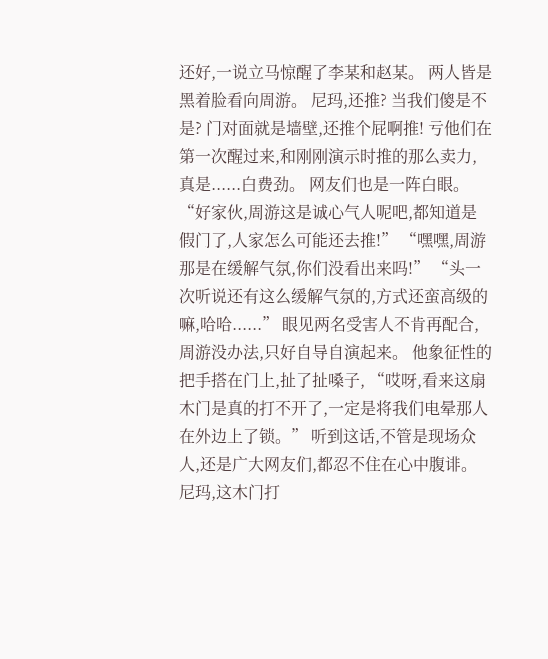还好,一说立马惊醒了李某和赵某。 两人皆是黑着脸看向周游。 尼玛,还推? 当我们傻是不是? 门对面就是墙壁,还推个屁啊推! 亏他们在第一次醒过来,和刚刚演示时推的那么卖力,真是......白费劲。 网友们也是一阵白眼。 “好家伙,周游这是诚心气人呢吧,都知道是假门了,人家怎么可能还去推!” “嘿嘿,周游那是在缓解气氛,你们没看出来吗!” “头一次听说还有这么缓解气氛的,方式还蛮高级的嘛,哈哈......” 眼见两名受害人不肯再配合,周游没办法,只好自导自演起来。 他象征性的把手搭在门上,扯了扯嗓子, “哎呀,看来这扇木门是真的打不开了,一定是将我们电晕那人在外边上了锁。” 听到这话,不管是现场众人,还是广大网友们,都忍不住在心中腹诽。 尼玛,这木门打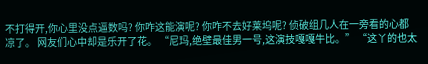不打得开,你心里没点逼数吗? 你咋这能演呢? 你咋不去好莱坞呢? 侦破组几人在一旁看的心都凉了。 网友们心中却是乐开了花。 “尼玛,绝壁最佳男一号,这演技嘎嘎牛比。” “这丫的也太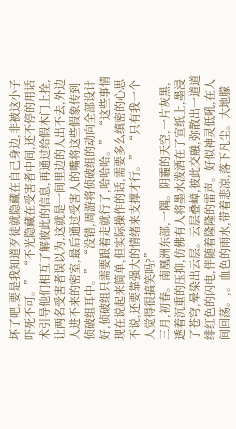坏了吧,要是我知道歹徒就隐藏在自己身边,非被这小子吓死不可。” “不光隐藏在受害者中间,还不停的用话术引导他们相互了解彼此的信息,再通过给假木门上拴,让两名受害者误以为,这就是一间里边的人出不去,外边人进不来的密室,最后通过受害人的嘴将这些假象传到侦破组耳中。” “没错,周游将侦破组的动向全部设计好,侦破组只需要跟着走就行了,哈哈哈。” “这些事情现在说起来简单,但实际操作的话,需要多么缜密的心思不说,还要靠强大的情绪来支撑才行。” “只有我一个人觉得很搞笑吗?”
三月,初春。南凰洲东部,一隅。阴霾的天空,一片灰黑,透着沉重的压抑,仿佛有人将墨水泼洒在了宣纸上,墨浸了苍穹,晕染出云层。云层叠嶂,彼此交融,弥散出一道道绯红色的闪电,伴随着隆隆的雷声。好似神灵低吼,在人间回荡。,。血色的雨水,带着悲凉,落下凡尘。大地朦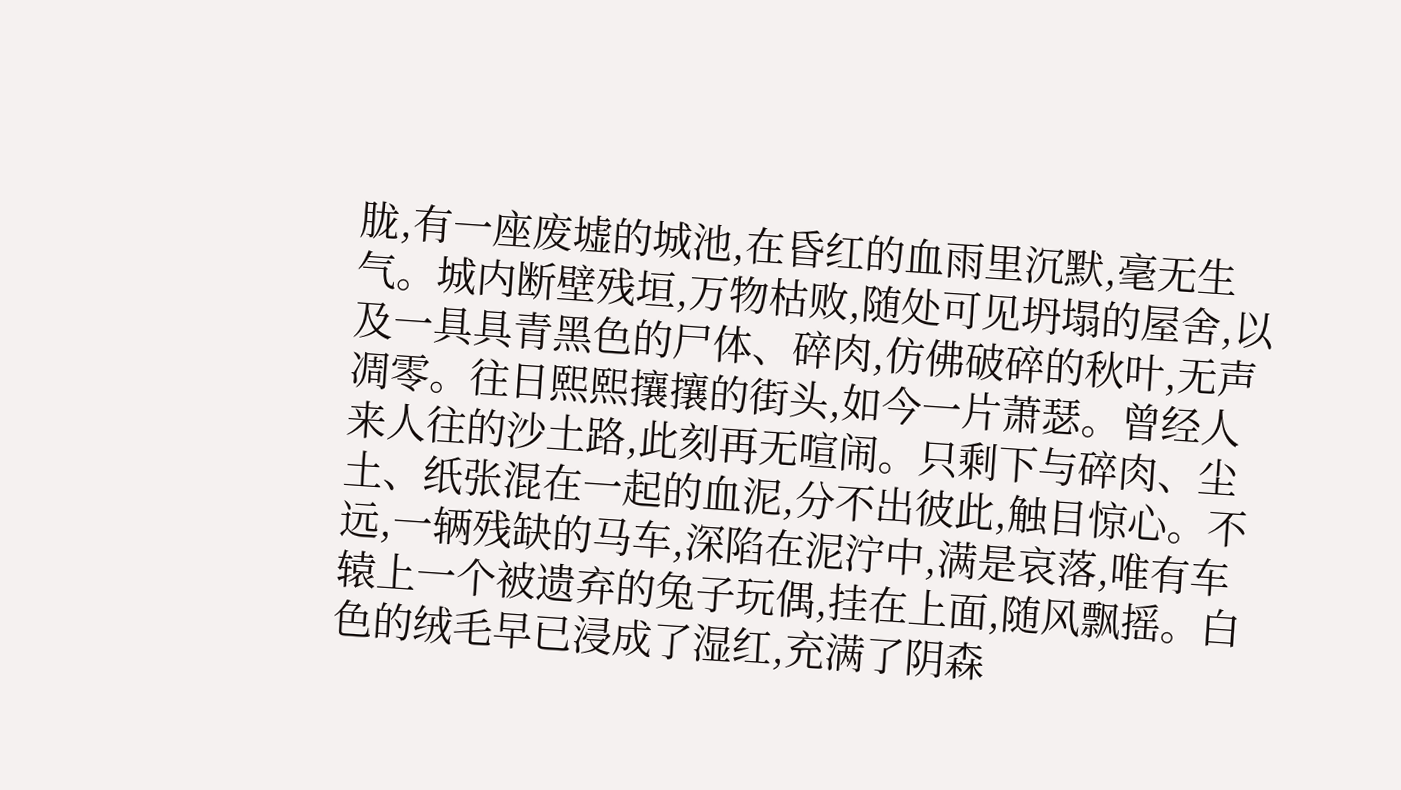胧,有一座废墟的城池,在昏红的血雨里沉默,毫无生气。城内断壁残垣,万物枯败,随处可见坍塌的屋舍,以及一具具青黑色的尸体、碎肉,仿佛破碎的秋叶,无声凋零。往日熙熙攘攘的街头,如今一片萧瑟。曾经人来人往的沙土路,此刻再无喧闹。只剩下与碎肉、尘土、纸张混在一起的血泥,分不出彼此,触目惊心。不远,一辆残缺的马车,深陷在泥泞中,满是哀落,唯有车辕上一个被遗弃的兔子玩偶,挂在上面,随风飘摇。白色的绒毛早已浸成了湿红,充满了阴森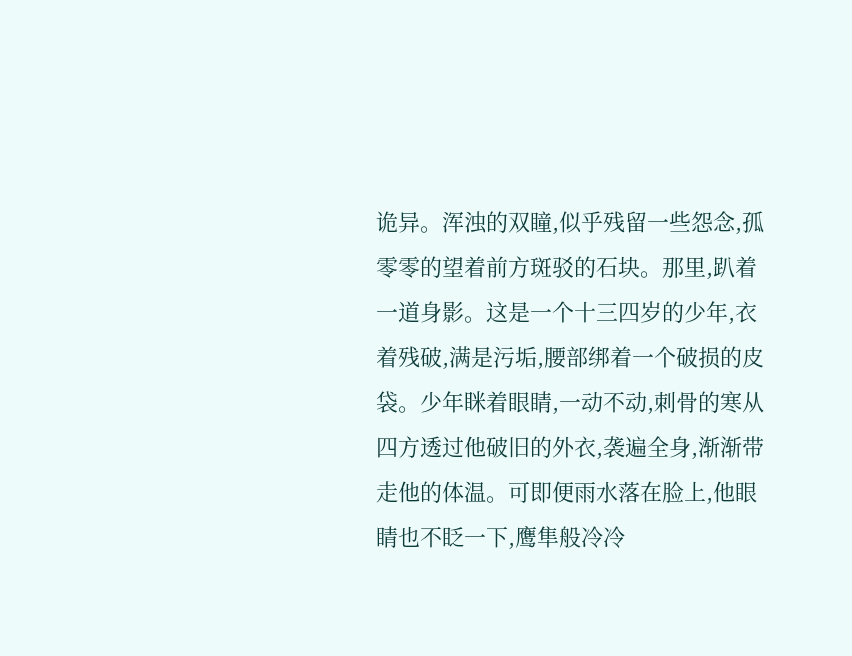诡异。浑浊的双瞳,似乎残留一些怨念,孤零零的望着前方斑驳的石块。那里,趴着一道身影。这是一个十三四岁的少年,衣着残破,满是污垢,腰部绑着一个破损的皮袋。少年眯着眼睛,一动不动,刺骨的寒从四方透过他破旧的外衣,袭遍全身,渐渐带走他的体温。可即便雨水落在脸上,他眼睛也不眨一下,鹰隼般冷冷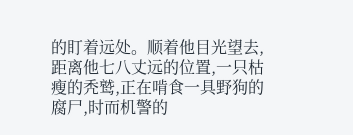的盯着远处。顺着他目光望去,距离他七八丈远的位置,一只枯瘦的秃鹫,正在啃食一具野狗的腐尸,时而机警的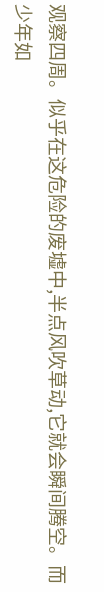观察四周。似乎在这危险的废墟中,半点风吹草动,它就会瞬间腾空。而少年如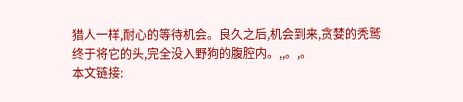猎人一样,耐心的等待机会。良久之后,机会到来,贪婪的秃鹫终于将它的头,完全没入野狗的腹腔内。,,。,。
本文链接: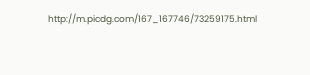http://m.picdg.com/167_167746/73259175.html